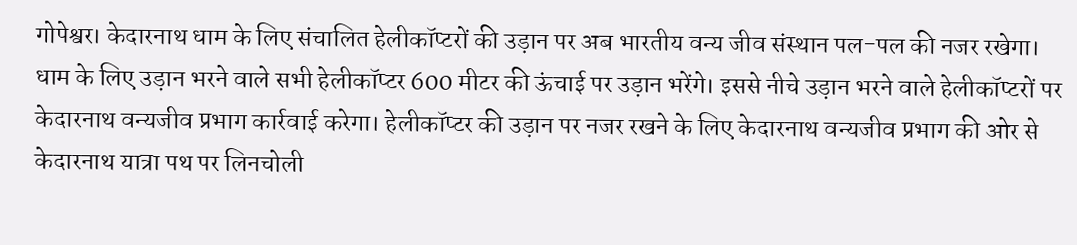गोपेश्वर। केदारनाथ धाम के लिए संचालित हेलीकॉप्टरों की उड़ान पर अब भारतीय वन्य जीव संस्थान पल-पल की नजर रखेगा। धाम के लिए उड़ान भरने वाले सभी हेलीकॉप्टर 600 मीटर की ऊंचाई पर उड़ान भरेंगे। इससे नीचे उड़ान भरने वाले हेलीकॉप्टरों पर केदारनाथ वन्यजीव प्रभाग कार्रवाई करेगा। हेलीकॉप्टर की उड़ान पर नजर रखने के लिए केदारनाथ वन्यजीव प्रभाग की ओर से केदारनाथ यात्रा पथ पर लिनचोली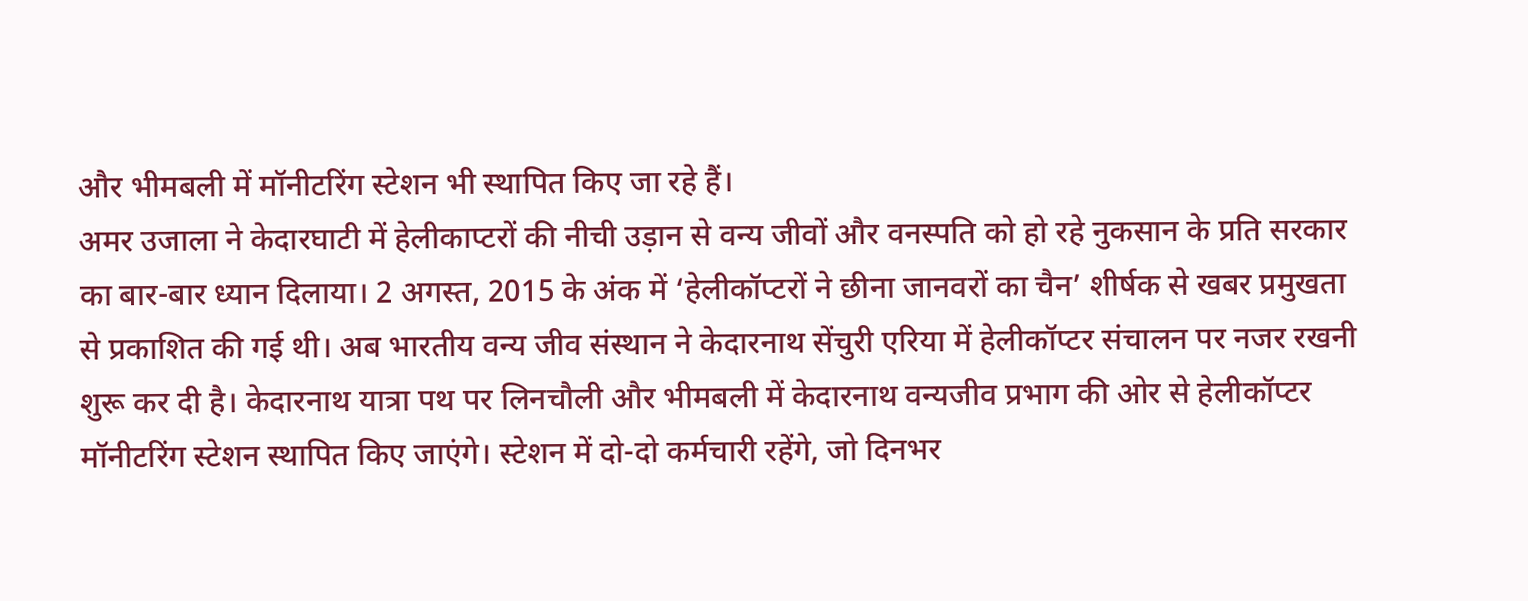और भीमबली में मॉनीटरिंग स्टेशन भी स्थापित किए जा रहे हैं।
अमर उजाला ने केदारघाटी में हेलीकाप्टरों की नीची उड़ान से वन्य जीवों और वनस्पति को हो रहे नुकसान के प्रति सरकार का बार-बार ध्यान दिलाया। 2 अगस्त, 2015 के अंक में ‘हेलीकॉप्टरों ने छीना जानवरों का चैन’ शीर्षक से खबर प्रमुखता से प्रकाशित की गई थी। अब भारतीय वन्य जीव संस्थान ने केदारनाथ सेंचुरी एरिया में हेलीकॉप्टर संचालन पर नजर रखनी शुरू कर दी है। केदारनाथ यात्रा पथ पर लिनचौली और भीमबली में केदारनाथ वन्यजीव प्रभाग की ओर से हेलीकॉप्टर मॉनीटरिंग स्टेशन स्थापित किए जाएंगे। स्टेशन में दो-दो कर्मचारी रहेंगे, जो दिनभर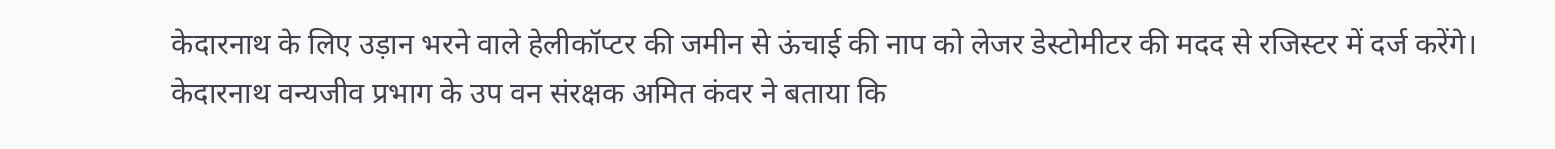केदारनाथ के लिए उड़ान भरने वाले हेलीकॉप्टर की जमीन से ऊंचाई की नाप को लेजर डेस्टोमीटर की मदद से रजिस्टर में दर्ज करेंगे।
केदारनाथ वन्यजीव प्रभाग के उप वन संरक्षक अमित कंवर ने बताया कि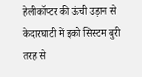हेलीकॉप्टर की ऊंची उड़ान से केदारघाटी में इको सिस्टम बुरी तरह से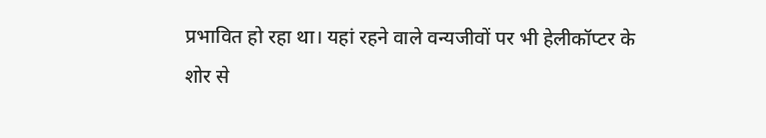प्रभावित हो रहा था। यहां रहने वाले वन्यजीवों पर भी हेलीकॉप्टर के शोर से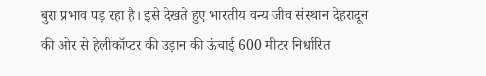बुरा प्रभाव पड़ रहा है। इसे देखते हुए भारतीय वन्य जीव संस्थान देहरादून की ओर से हेलीकॉप्टर की उड़ान की ऊंचाई 600 मीटर निर्धारित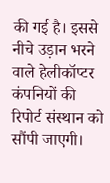की गई है। इससे नीचे उड़ान भरने वाले हेलीकॉप्टर कंपनियों की रिपोर्ट संस्थान को सौंपी जाएगी।